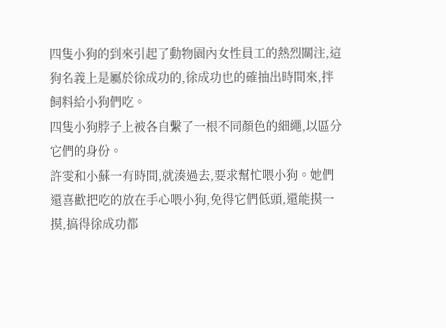四隻小狗的到來引起了動物園內女性員工的熱烈關注,這狗名義上是屬於徐成功的,徐成功也的確抽出時間來,拌飼料給小狗們吃。
四隻小狗脖子上被各自繫了一根不同顏色的細繩,以區分它們的身份。
許雯和小蘇一有時間,就湊過去,要求幫忙喂小狗。她們還喜歡把吃的放在手心喂小狗,免得它們低頭,還能摸一摸,搞得徐成功都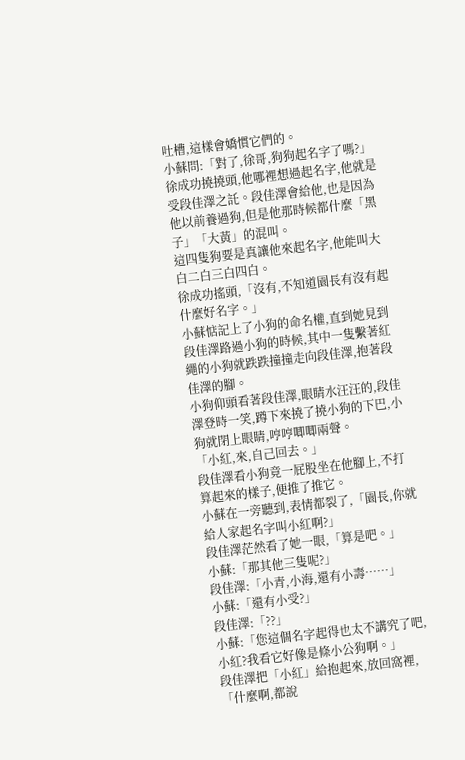吐槽,這樣會嬌慣它們的。
小蘇問:「對了,徐哥,狗狗起名字了嗎?」
徐成功撓撓頭,他哪裡想過起名字,他就是受段佳澤之託。段佳澤會給他,也是因為他以前養過狗,但是他那時候都什麼「黑子」「大黃」的混叫。
這四隻狗要是真讓他來起名字,他能叫大白二白三白四白。
徐成功搖頭,「沒有,不知道園長有沒有起什麼好名字。」
小蘇惦記上了小狗的命名權,直到她見到段佳澤路過小狗的時候,其中一隻繫著紅繩的小狗就跌跌撞撞走向段佳澤,抱著段佳澤的腳。
小狗仰頭看著段佳澤,眼睛水汪汪的,段佳澤登時一笑,蹲下來撓了撓小狗的下巴,小狗就閉上眼睛,哼哼唧唧兩聲。
「小紅,來,自己回去。」
段佳澤看小狗竟一屁股坐在他腳上,不打算起來的樣子,便推了推它。
小蘇在一旁聽到,表情都裂了,「園長,你就給人家起名字叫小紅啊?」
段佳澤茫然看了她一眼,「算是吧。」
小蘇:「那其他三隻呢?」
段佳澤:「小青,小海,還有小壽……」
小蘇:「還有小受?」
段佳澤:「??」
小蘇:「您這個名字起得也太不講究了吧,小紅?我看它好像是條小公狗啊。」
段佳澤把「小紅」給抱起來,放回窩裡,「什麼啊,都說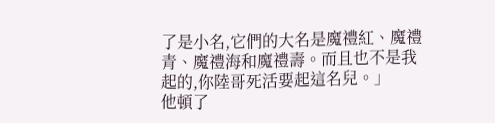了是小名,它們的大名是魔禮紅、魔禮青、魔禮海和魔禮壽。而且也不是我起的,你陸哥死活要起這名兒。」
他頓了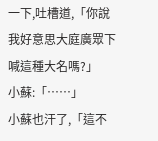一下,吐槽道,「你說我好意思大庭廣眾下喊這種大名嗎?」
小蘇:「……」
小蘇也汗了,「這不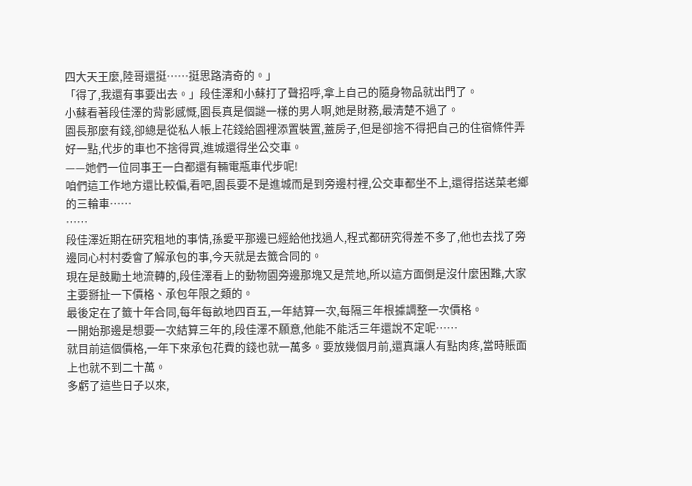四大天王麼,陸哥還挺……挺思路清奇的。」
「得了,我還有事要出去。」段佳澤和小蘇打了聲招呼,拿上自己的隨身物品就出門了。
小蘇看著段佳澤的背影感慨,園長真是個謎一樣的男人啊,她是財務,最清楚不過了。
園長那麼有錢,卻總是從私人帳上花錢給園裡添置裝置,蓋房子,但是卻捨不得把自己的住宿條件弄好一點,代步的車也不捨得買,進城還得坐公交車。
——她們一位同事王一白都還有輛電瓶車代步呢!
咱們這工作地方還比較偏,看吧,園長要不是進城而是到旁邊村裡,公交車都坐不上,還得搭送菜老鄉的三輪車……
……
段佳澤近期在研究租地的事情,孫愛平那邊已經給他找過人,程式都研究得差不多了,他也去找了旁邊同心村村委會了解承包的事,今天就是去籤合同的。
現在是鼓勵土地流轉的,段佳澤看上的動物園旁邊那塊又是荒地,所以這方面倒是沒什麼困難,大家主要掰扯一下價格、承包年限之類的。
最後定在了籤十年合同,每年每畝地四百五,一年結算一次,每隔三年根據調整一次價格。
一開始那邊是想要一次結算三年的,段佳澤不願意,他能不能活三年還說不定呢……
就目前這個價格,一年下來承包花費的錢也就一萬多。要放幾個月前,還真讓人有點肉疼,當時賬面上也就不到二十萬。
多虧了這些日子以來,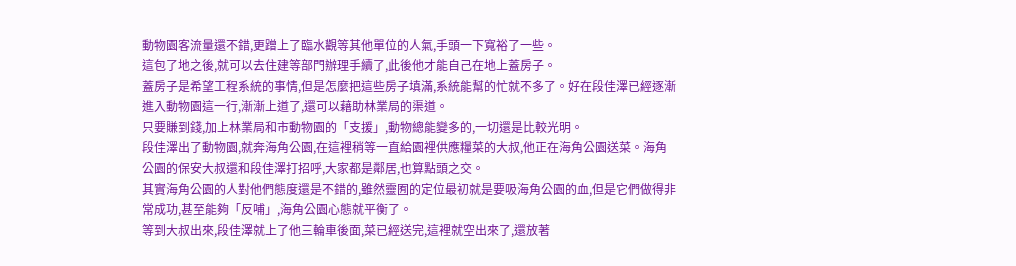動物園客流量還不錯,更蹭上了臨水觀等其他單位的人氣,手頭一下寬裕了一些。
這包了地之後,就可以去住建等部門辦理手續了,此後他才能自己在地上蓋房子。
蓋房子是希望工程系統的事情,但是怎麼把這些房子填滿,系統能幫的忙就不多了。好在段佳澤已經逐漸進入動物園這一行,漸漸上道了,還可以藉助林業局的渠道。
只要賺到錢,加上林業局和市動物園的「支援」,動物總能變多的,一切還是比較光明。
段佳澤出了動物園,就奔海角公園,在這裡稍等一直給園裡供應糧菜的大叔,他正在海角公園送菜。海角公園的保安大叔還和段佳澤打招呼,大家都是鄰居,也算點頭之交。
其實海角公園的人對他們態度還是不錯的,雖然靈囿的定位最初就是要吸海角公園的血,但是它們做得非常成功,甚至能夠「反哺」,海角公園心態就平衡了。
等到大叔出來,段佳澤就上了他三輪車後面,菜已經送完,這裡就空出來了,還放著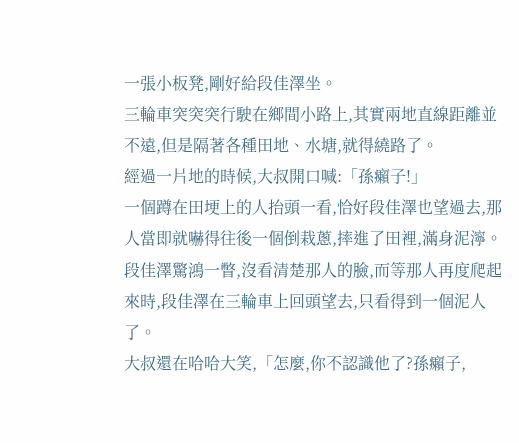一張小板凳,剛好給段佳澤坐。
三輪車突突突行駛在鄉間小路上,其實兩地直線距離並不遠,但是隔著各種田地、水塘,就得繞路了。
經過一片地的時候,大叔開口喊:「孫癩子!」
一個蹲在田埂上的人抬頭一看,恰好段佳澤也望過去,那人當即就嚇得往後一個倒栽蔥,摔進了田裡,滿身泥濘。
段佳澤驚鴻一瞥,沒看清楚那人的臉,而等那人再度爬起來時,段佳澤在三輪車上回頭望去,只看得到一個泥人了。
大叔還在哈哈大笑,「怎麼,你不認識他了?孫癩子,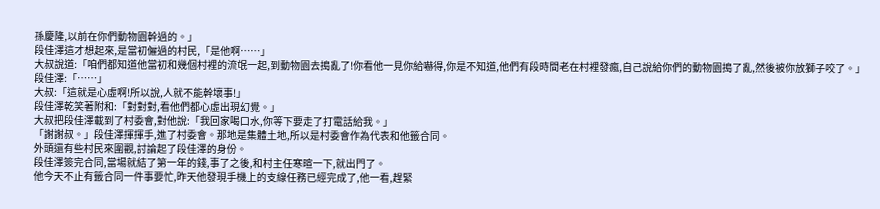孫慶隆,以前在你們動物園幹過的。」
段佳澤這才想起來,是當初僱過的村民,「是他啊……」
大叔說道:「咱們都知道他當初和幾個村裡的流氓一起,到動物園去搗亂了!你看他一見你給嚇得,你是不知道,他們有段時間老在村裡發瘋,自己說給你們的動物園搗了亂,然後被你放獅子咬了。」
段佳澤:「……」
大叔:「這就是心虛啊!所以說,人就不能幹壞事!」
段佳澤乾笑著附和:「對對對,看他們都心虛出現幻覺。」
大叔把段佳澤載到了村委會,對他說:「我回家喝口水,你等下要走了打電話給我。」
「謝謝叔。」段佳澤揮揮手,進了村委會。那地是集體土地,所以是村委會作為代表和他籤合同。
外頭還有些村民來圍觀,討論起了段佳澤的身份。
段佳澤簽完合同,當場就結了第一年的錢,事了之後,和村主任寒暄一下,就出門了。
他今天不止有籤合同一件事要忙,昨天他發現手機上的支線任務已經完成了,他一看,趕緊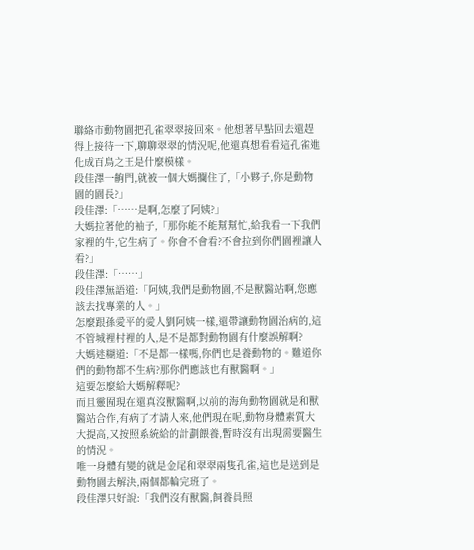聯絡市動物園把孔雀翠翠接回來。他想著早點回去還趕得上接待一下,聊聊翠翠的情況呢,他還真想看看這孔雀進化成百鳥之王是什麼模樣。
段佳澤一齣門,就被一個大媽攔住了,「小夥子,你是動物園的園長?」
段佳澤:「……是啊,怎麼了阿姨?」
大媽拉著他的袖子,「那你能不能幫幫忙,給我看一下我們家裡的牛,它生病了。你會不會看?不會拉到你們園裡讓人看?」
段佳澤:「……」
段佳澤無語道:「阿姨,我們是動物園,不是獸醫站啊,您應該去找專業的人。」
怎麼跟孫愛平的愛人劉阿姨一樣,還帶讓動物園治病的,這不管城裡村裡的人,是不是都對動物園有什麼誤解啊?
大媽迷糊道:「不是都一樣嗎,你們也是養動物的。難道你們的動物都不生病?那你們應該也有獸醫啊。」
這要怎麼給大媽解釋呢?
而且靈囿現在還真沒獸醫啊,以前的海角動物園就是和獸醫站合作,有病了才請人來,他們現在呢,動物身體素質大大提高,又按照系統給的計劃餵養,暫時沒有出現需要醫生的情況。
唯一身體有變的就是金尾和翠翠兩隻孔雀,這也是送到是動物園去解決,兩個都輪完班了。
段佳澤只好說:「我們沒有獸醫,飼養員照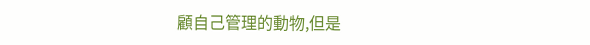顧自己管理的動物,但是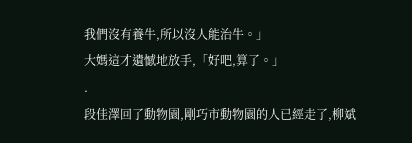我們沒有養牛,所以沒人能治牛。」
大媽這才遺憾地放手,「好吧,算了。」
.
段佳澤回了動物園,剛巧市動物園的人已經走了,柳斌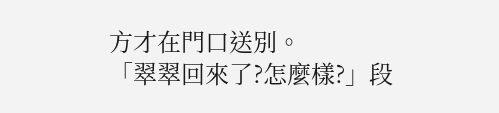方才在門口送別。
「翠翠回來了?怎麼樣?」段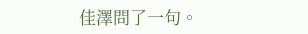佳澤問了一句。